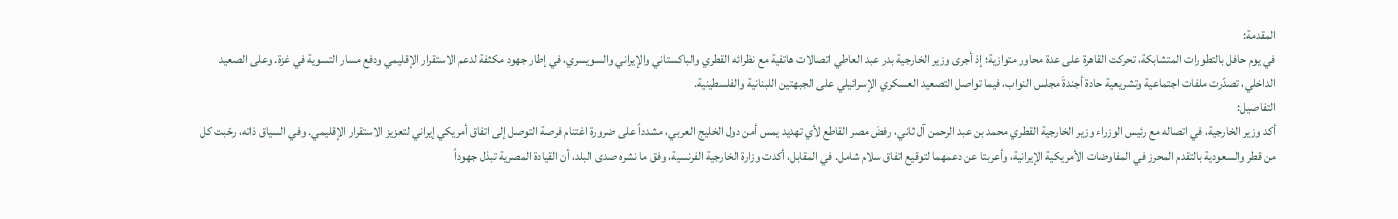المقدمة:
في يوم حافل بالتطورات المتشابكة، تحركت القاهرة على عدة محاور متوازية؛ إذ أجرى وزير الخارجية بدر عبد العاطي اتصالات هاتفية مع نظرائه القطري والباكستاني والإيراني والسويسري، في إطار جهود مكثفة لدعم الاستقرار الإقليمي ودفع مسار التسوية في غزة. وعلى الصعيد الداخلي، تصدّرت ملفات اجتماعية وتشريعية حادة أجندةَ مجلس النواب، فيما تواصل التصعيد العسكري الإسرائيلي على الجبهتين اللبنانية والفلسطينية.
التفاصيل:
أكد وزير الخارجية، في اتصاله مع رئيس الوزراء وزير الخارجية القطري محمد بن عبد الرحمن آل ثاني، رفضَ مصر القاطع لأي تهديد يمس أمن دول الخليج العربي، مشدداً على ضرورة اغتنام فرصة التوصل إلى اتفاق أمريكي إيراني لتعزيز الاستقرار الإقليمي. وفي السياق ذاته، رحّبت كل من قطر والسعودية بالتقدم المحرز في المفاوضات الأمريكية الإيرانية، وأعربتا عن دعمهما لتوقيع اتفاق سلام شامل. في المقابل، أكدت وزارة الخارجية الفرنسية، وفق ما نشره صدى البلد، أن القيادة المصرية تبذل جهوداً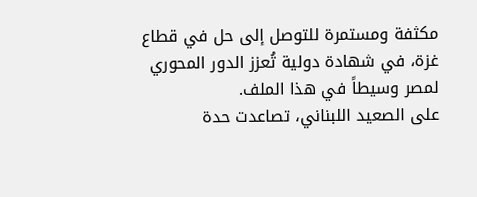مكثفة ومستمرة للتوصل إلى حل في قطاع غزة، في شهادة دولية تُعزز الدور المحوري لمصر وسيطاً في هذا الملف.
على الصعيد اللبناني، تصاعدت حدة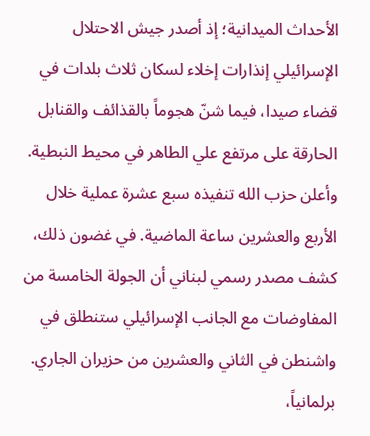الأحداث الميدانية؛ إذ أصدر جيش الاحتلال الإسرائيلي إنذارات إخلاء لسكان ثلاث بلدات في قضاء صيدا، فيما شنّ هجوماً بالقذائف والقنابل الحارقة على مرتفع علي الطاهر في محيط النبطية. وأعلن حزب الله تنفيذه سبع عشرة عملية خلال الأربع والعشرين ساعة الماضية. في غضون ذلك، كشف مصدر رسمي لبناني أن الجولة الخامسة من المفاوضات مع الجانب الإسرائيلي ستنطلق في واشنطن في الثاني والعشرين من حزيران الجاري.
برلمانياً،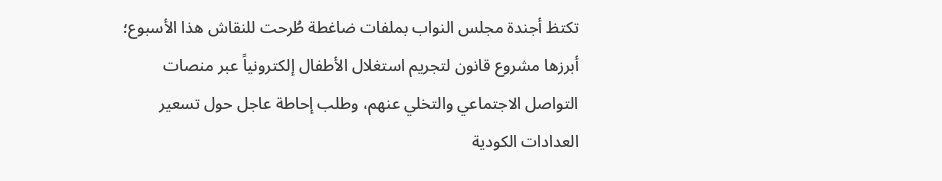تكتظ أجندة مجلس النواب بملفات ضاغطة طُرحت للنقاش هذا الأسبوع؛ أبرزها مشروع قانون لتجريم استغلال الأطفال إلكترونياً عبر منصات التواصل الاجتماعي والتخلي عنهم، وطلب إحاطة عاجل حول تسعير العدادات الكودية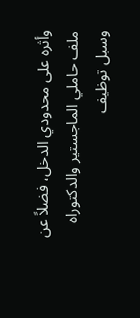وأثره على محدودي الدخل، فضلاً عن ملف حاملي الماجستير والدكتوراه وسبل توظيف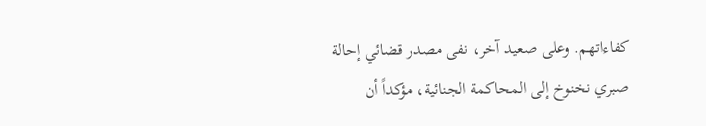كفاءاتهم. وعلى صعيد آخر، نفى مصدر قضائي إحالة صبري نخنوخ إلى المحاكمة الجنائية، مؤكداً أن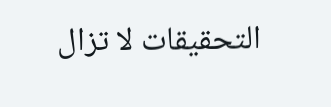التحقيقات لا تزال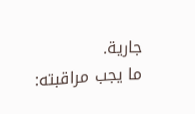جارية.
ما يجب مراقبته: